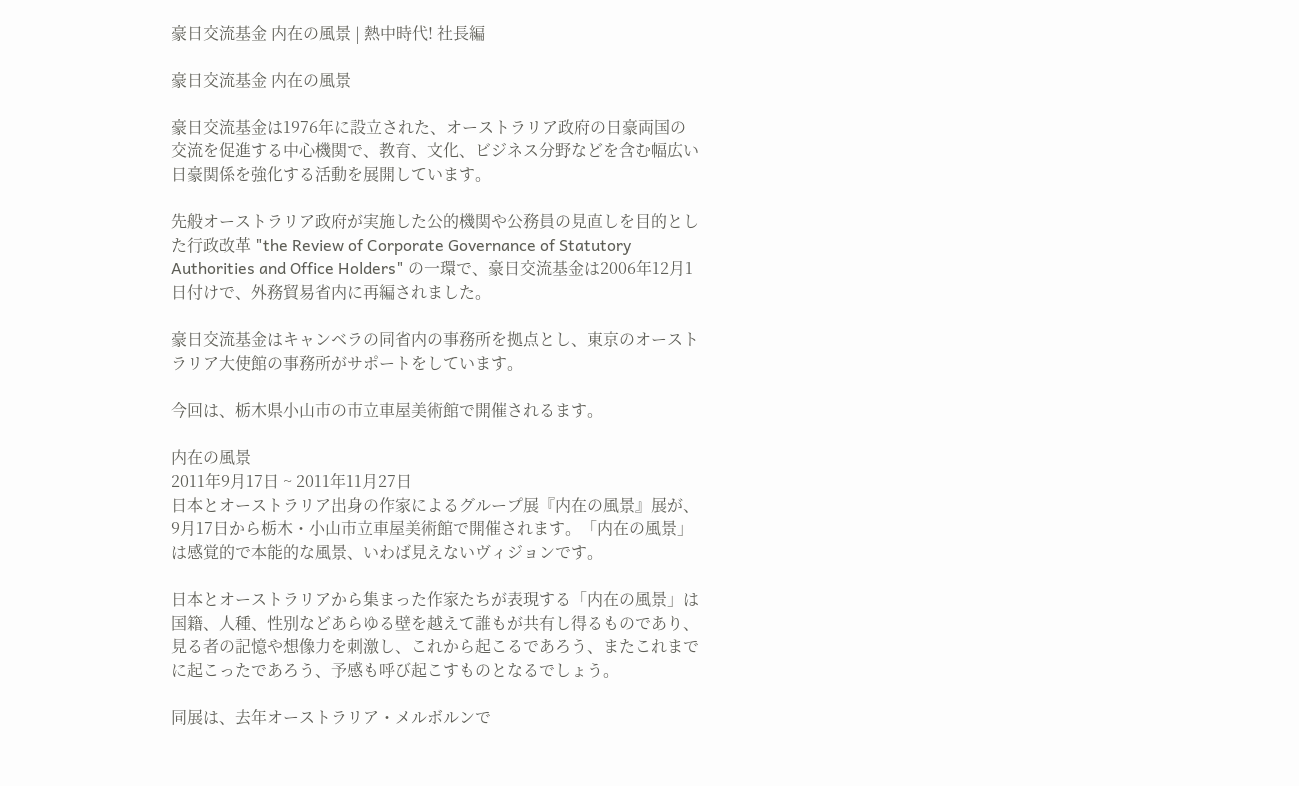豪日交流基金 内在の風景 | 熱中時代! 社長編

豪日交流基金 内在の風景

豪日交流基金は1976年に設立された、オーストラリア政府の日豪両国の交流を促進する中心機関で、教育、文化、ビジネス分野などを含む幅広い日豪関係を強化する活動を展開しています。

先般オーストラリア政府が実施した公的機関や公務員の見直しを目的とした行政改革 "the Review of Corporate Governance of Statutory Authorities and Office Holders" の一環で、豪日交流基金は2006年12月1日付けで、外務貿易省内に再編されました。

豪日交流基金はキャンベラの同省内の事務所を拠点とし、東京のオーストラリア大使館の事務所がサポートをしています。

今回は、栃木県小山市の市立車屋美術館で開催されるます。

内在の風景
2011年9月17日 ~ 2011年11月27日
日本とオーストラリア出身の作家によるグループ展『内在の風景』展が、9月17日から栃木・小山市立車屋美術館で開催されます。「内在の風景」は感覚的で本能的な風景、いわば見えないヴィジョンです。

日本とオーストラリアから集まった作家たちが表現する「内在の風景」は国籍、人種、性別などあらゆる壁を越えて誰もが共有し得るものであり、見る者の記憶や想像力を刺激し、これから起こるであろう、またこれまでに起こったであろう、予感も呼び起こすものとなるでしょう。

同展は、去年オーストラリア・メルボルンで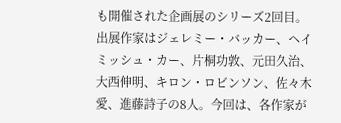も開催された企画展のシリーズ2回目。出展作家はジェレミー・バッカー、ヘイミッシュ・カー、片桐功敦、元田久治、大西伸明、キロン・ロビンソン、佐々木愛、進藤詩子の8人。今回は、各作家が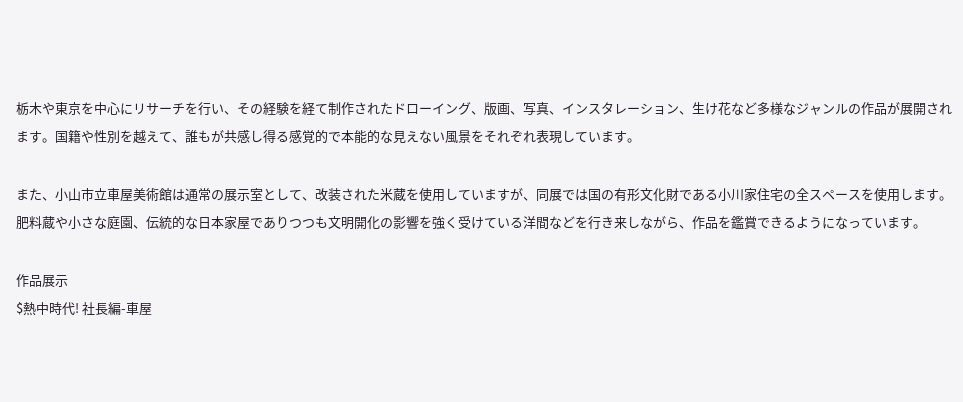栃木や東京を中心にリサーチを行い、その経験を経て制作されたドローイング、版画、写真、インスタレーション、生け花など多様なジャンルの作品が展開されます。国籍や性別を越えて、誰もが共感し得る感覚的で本能的な見えない風景をそれぞれ表現しています。

また、小山市立車屋美術館は通常の展示室として、改装された米蔵を使用していますが、同展では国の有形文化財である小川家住宅の全スペースを使用します。肥料蔵や小さな庭園、伝統的な日本家屋でありつつも文明開化の影響を強く受けている洋間などを行き来しながら、作品を鑑賞できるようになっています。

作品展示
$熱中時代! 社長編-車屋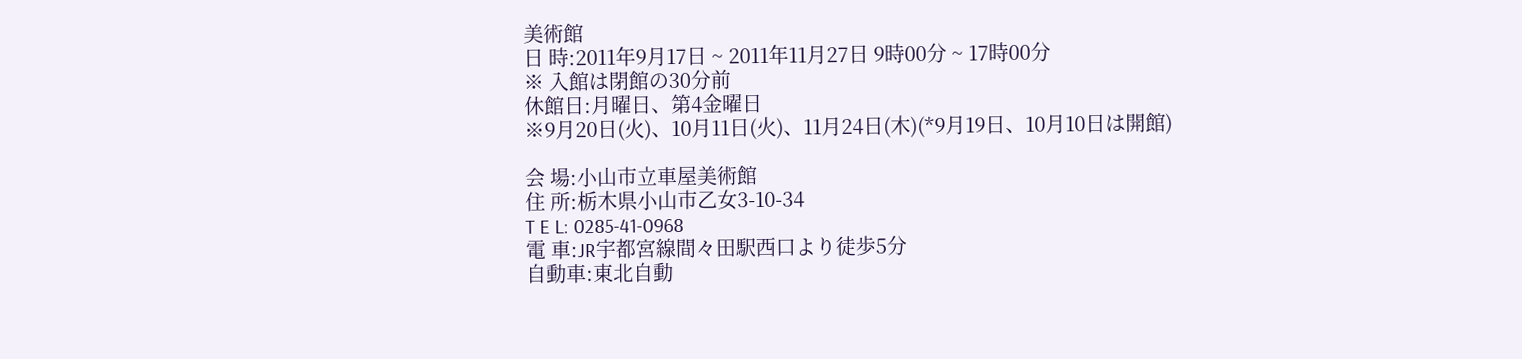美術館
日 時:2011年9月17日 ~ 2011年11月27日 9時00分 ~ 17時00分
※ 入館は閉館の30分前
休館日:月曜日、第4金曜日
※9月20日(火)、10月11日(火)、11月24日(木)(*9月19日、10月10日は開館)

会 場:小山市立車屋美術館
住 所:栃木県小山市乙女3-10-34
T E L: 0285-41-0968
電 車:JR宇都宮線間々田駅西口より徒歩5分
自動車:東北自動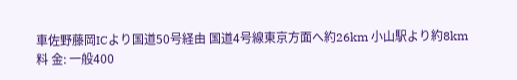車佐野藤岡ICより国道50号経由 国道4号線東京方面へ約26km 小山駅より約8km
料 金: 一般400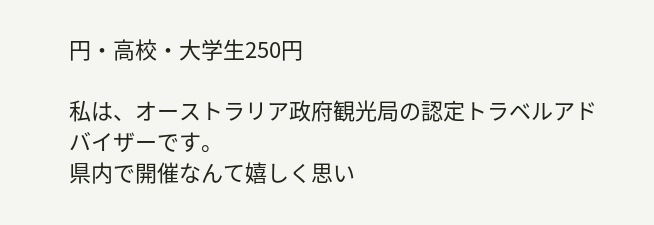円・高校・大学生250円

私は、オーストラリア政府観光局の認定トラベルアドバイザーです。
県内で開催なんて嬉しく思い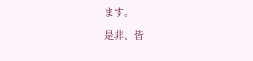ます。
是非、皆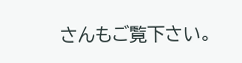さんもご覧下さい。